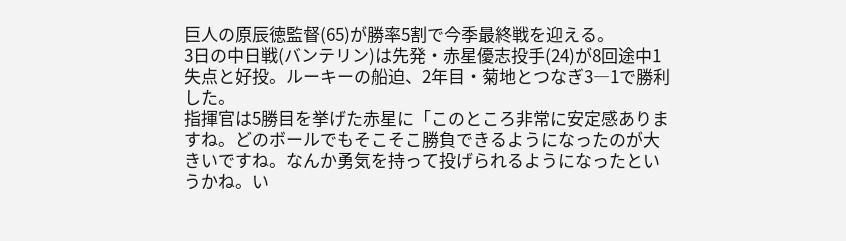巨人の原辰徳監督(65)が勝率5割で今季最終戦を迎える。
3日の中日戦(バンテリン)は先発・赤星優志投手(24)が8回途中1失点と好投。ルーキーの船迫、2年目・菊地とつなぎ3―1で勝利した。
指揮官は5勝目を挙げた赤星に「このところ非常に安定感ありますね。どのボールでもそこそこ勝負できるようになったのが大きいですね。なんか勇気を持って投げられるようになったというかね。い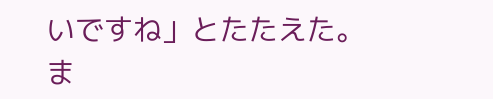いですね」とたたえた。
ま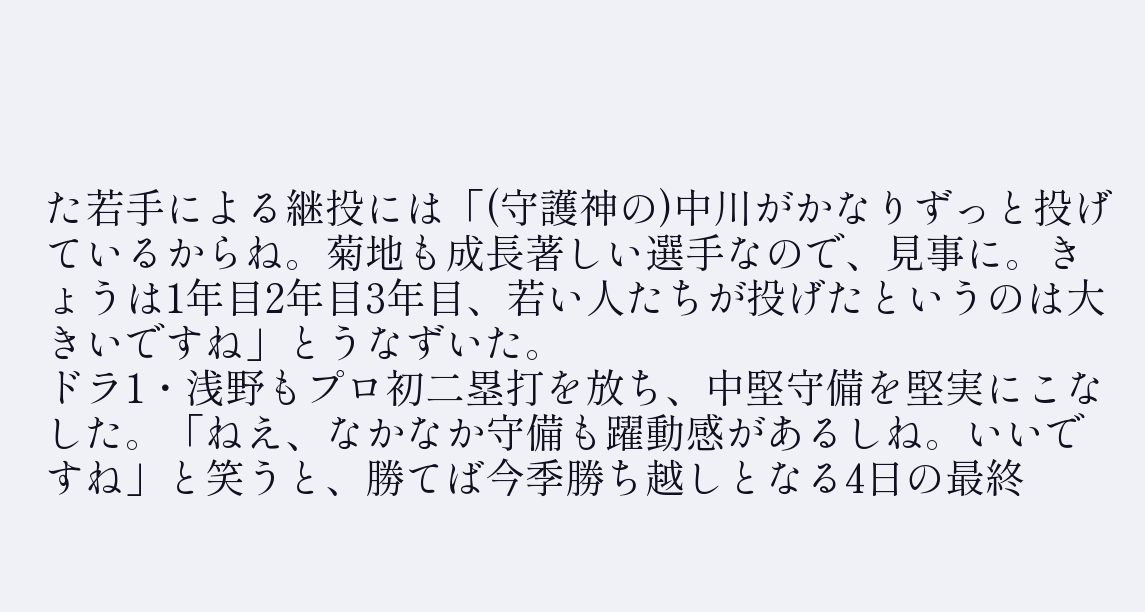た若手による継投には「(守護神の)中川がかなりずっと投げているからね。菊地も成長著しい選手なので、見事に。きょうは1年目2年目3年目、若い人たちが投げたというのは大きいですね」とうなずいた。
ドラ1・浅野もプロ初二塁打を放ち、中堅守備を堅実にこなした。「ねえ、なかなか守備も躍動感があるしね。いいですね」と笑うと、勝てば今季勝ち越しとなる4日の最終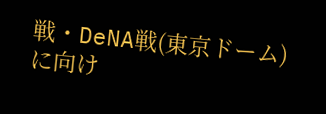戦・DeNA戦(東京ドーム)に向け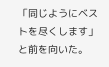「同じようにベストを尽くします」と前を向いた。